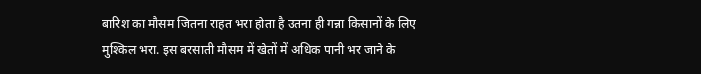बारिश का मौसम जितना राहत भरा होता है उतना ही गन्ना किसानों के लिए मुश्किल भरा. इस बरसाती मौसम में खेतों में अधिक पानी भर जाने के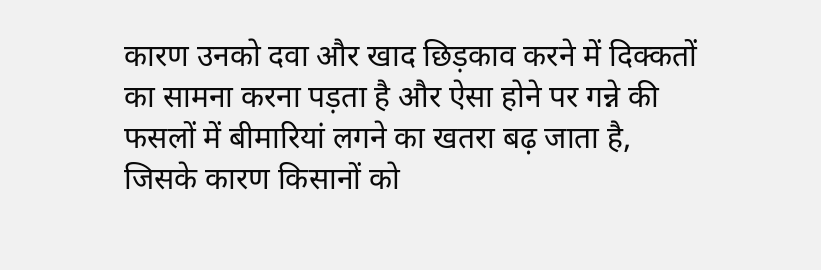कारण उनको दवा और खाद छिड़काव करने में दिक्कतों का सामना करना पड़ता है और ऐसा होने पर गन्ने की फसलों में बीमारियां लगने का खतरा बढ़ जाता है, जिसके कारण किसानों को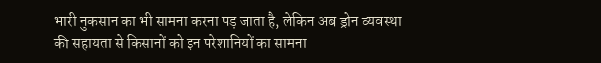भारी नुकसान का भी सामना करना पड़ जाता है, लेकिन अब ड्रोन व्यवस्था की सहायता से किसानों को इन परेशानियों का सामना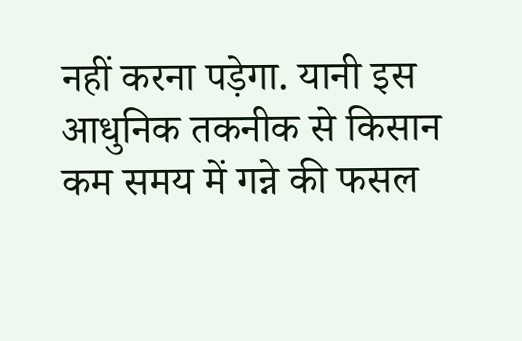नहीं करना पड़ेगा. यानी इस आधुनिक तकनीक से किसान कम समय में गन्ने की फसल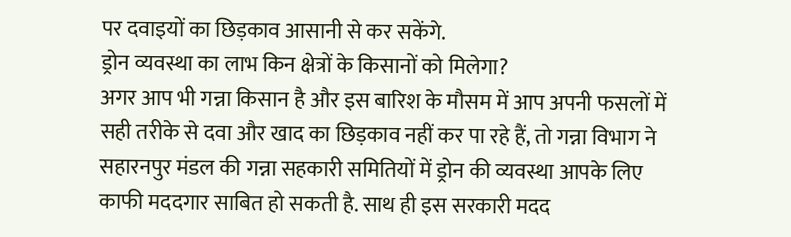पर दवाइयों का छिड़काव आसानी से कर सकेंगे.
ड्रोन व्यवस्था का लाभ किन क्षेत्रों के किसानों को मिलेगा?
अगर आप भी गन्ना किसान है और इस बारिश के मौसम में आप अपनी फसलों में सही तरीके से दवा और खाद का छिड़काव नहीं कर पा रहे हैं, तो गन्ना विभाग ने सहारनपुर मंडल की गन्ना सहकारी समितियों में ड्रोन की व्यवस्था आपके लिए काफी मददगार साबित हो सकती है. साथ ही इस सरकारी मदद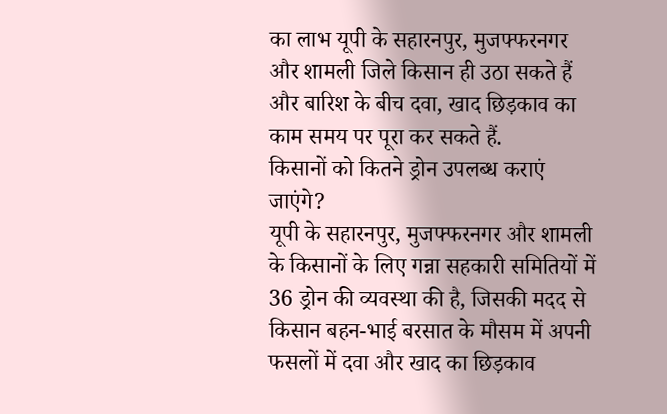का लाभ यूपी के सहारनपुर, मुजफ्फरनगर और शामली जिले किसान ही उठा सकते हैं और बारिश के बीच दवा, खाद छिड़काव का काम समय पर पूरा कर सकते हैं.
किसानों को कितने ड्रोन उपलब्ध कराएं जाएंगे?
यूपी के सहारनपुर, मुजफ्फरनगर और शामली के किसानों के लिए गन्ना सहकारी समितियों में 36 ड्रोन की व्यवस्था की है, जिसकी मदद से किसान बहन-भाई बरसात के मौसम में अपनी फसलों में दवा और खाद का छिड़काव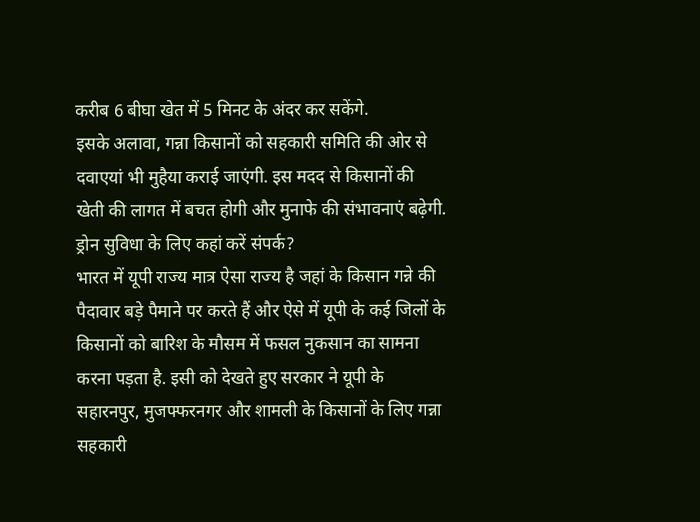करीब 6 बीघा खेत में 5 मिनट के अंदर कर सकेंगे.
इसके अलावा, गन्ना किसानों को सहकारी समिति की ओर से दवाएयां भी मुहैया कराई जाएंगी. इस मदद से किसानों की खेती की लागत में बचत होगी और मुनाफे की संभावनाएं बढ़ेगी.
ड्रोन सुविधा के लिए कहां करें संपर्क?
भारत में यूपी राज्य मात्र ऐसा राज्य है जहां के किसान गन्ने की पैदावार बड़े पैमाने पर करते हैं और ऐसे में यूपी के कई जिलों के किसानों को बारिश के मौसम में फसल नुकसान का सामना करना पड़ता है. इसी को देखते हुए सरकार ने यूपी के सहारनपुर, मुजफ्फरनगर और शामली के किसानों के लिए गन्ना सहकारी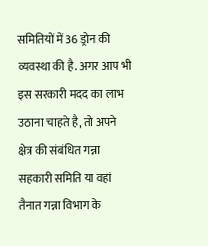समितियों में 36 ड्रोन की व्यवस्था की है. अगर आप भी इस सरकारी मदद का लाभ उठाना चाहते है, तो अपने क्षेत्र की संबंधित गन्ना सहकारी समिति या वहां तैनात गन्ना विभाग के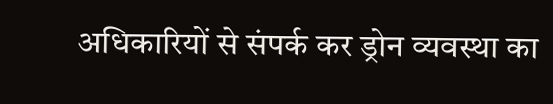अधिकारियों से संपर्क कर ड्रोन व्यवस्था का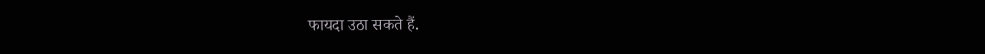फायदा उठा सकते हैं.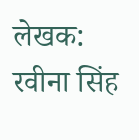लेखक: रवीना सिंह